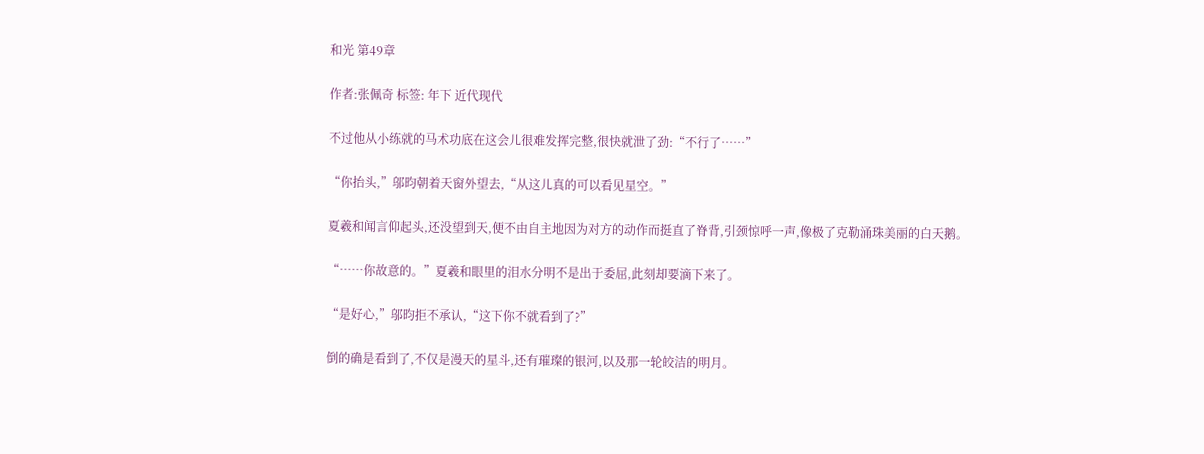和光 第49章

作者:张佩奇 标签: 年下 近代现代

不过他从小练就的马术功底在这会儿很难发挥完整,很快就泄了劲:“不行了……”

“你抬头,”邬昀朝着天窗外望去,“从这儿真的可以看见星空。”

夏羲和闻言仰起头,还没望到天,便不由自主地因为对方的动作而挺直了脊背,引颈惊呼一声,像极了克勒涌珠美丽的白天鹅。

“……你故意的。”夏羲和眼里的泪水分明不是出于委屈,此刻却要滴下来了。

“是好心,”邬昀拒不承认,“这下你不就看到了?”

倒的确是看到了,不仅是漫天的星斗,还有璀璨的银河,以及那一轮皎洁的明月。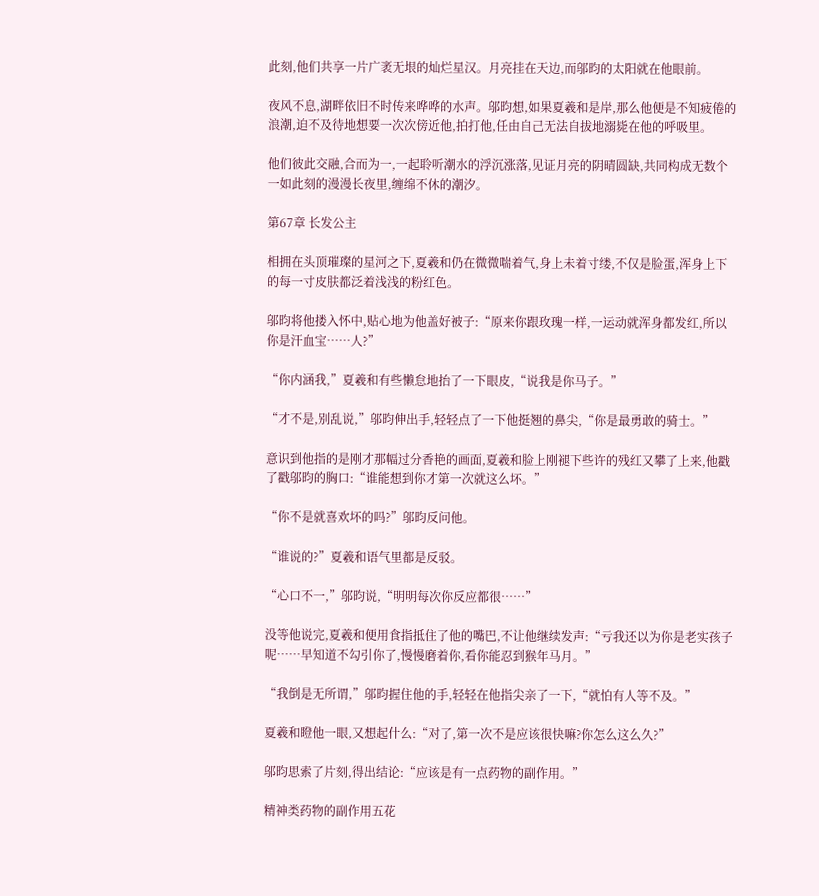此刻,他们共享一片广袤无垠的灿烂星汉。月亮挂在天边,而邬昀的太阳就在他眼前。

夜风不息,湖畔依旧不时传来哗哗的水声。邬昀想,如果夏羲和是岸,那么他便是不知疲倦的浪潮,迫不及待地想要一次次傍近他,拍打他,任由自己无法自拔地溺毙在他的呼吸里。

他们彼此交融,合而为一,一起聆听潮水的浮沉涨落,见证月亮的阴晴圆缺,共同构成无数个一如此刻的漫漫长夜里,缠绵不休的潮汐。

第67章 长发公主

相拥在头顶璀璨的星河之下,夏羲和仍在微微喘着气,身上未着寸缕,不仅是脸蛋,浑身上下的每一寸皮肤都泛着浅浅的粉红色。

邬昀将他搂入怀中,贴心地为他盖好被子:“原来你跟玫瑰一样,一运动就浑身都发红,所以你是汗血宝……人?”

“你内涵我,”夏羲和有些懒怠地抬了一下眼皮,“说我是你马子。”

“才不是,别乱说,”邬昀伸出手,轻轻点了一下他挺翘的鼻尖,“你是最勇敢的骑士。”

意识到他指的是刚才那幅过分香艳的画面,夏羲和脸上刚褪下些许的残红又攀了上来,他戳了戳邬昀的胸口:“谁能想到你才第一次就这么坏。”

“你不是就喜欢坏的吗?”邬昀反问他。

“谁说的?”夏羲和语气里都是反驳。

“心口不一,”邬昀说,“明明每次你反应都很……”

没等他说完,夏羲和便用食指抵住了他的嘴巴,不让他继续发声:“亏我还以为你是老实孩子呢……早知道不勾引你了,慢慢磨着你,看你能忍到猴年马月。”

“我倒是无所谓,”邬昀握住他的手,轻轻在他指尖亲了一下,“就怕有人等不及。”

夏羲和瞪他一眼,又想起什么:“对了,第一次不是应该很快嘛?你怎么这么久?”

邬昀思索了片刻,得出结论:“应该是有一点药物的副作用。”

精神类药物的副作用五花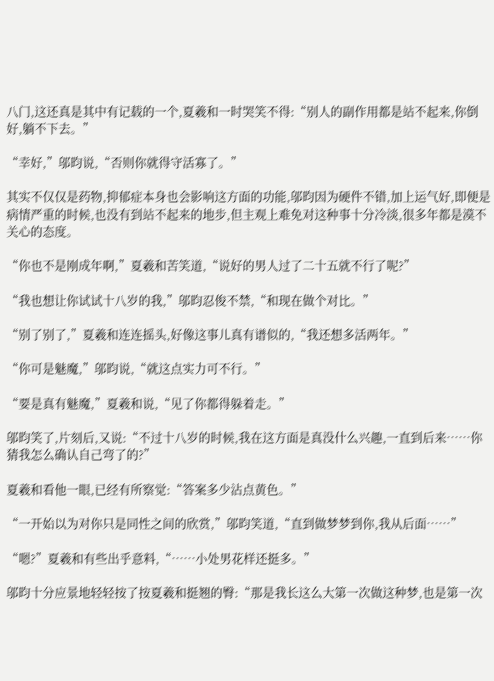八门,这还真是其中有记载的一个,夏羲和一时哭笑不得:“别人的副作用都是站不起来,你倒好,躺不下去。”

“幸好,”邬昀说,“否则你就得守活寡了。”

其实不仅仅是药物,抑郁症本身也会影响这方面的功能,邬昀因为硬件不错,加上运气好,即便是病情严重的时候,也没有到站不起来的地步,但主观上难免对这种事十分冷淡,很多年都是漠不关心的态度。

“你也不是刚成年啊,”夏羲和苦笑道,“说好的男人过了二十五就不行了呢?”

“我也想让你试试十八岁的我,”邬昀忍俊不禁,“和现在做个对比。”

“别了别了,”夏羲和连连摇头,好像这事儿真有谱似的,“我还想多活两年。”

“你可是魅魔,”邬昀说,“就这点实力可不行。”

“要是真有魅魔,”夏羲和说,“见了你都得躲着走。”

邬昀笑了,片刻后,又说:“不过十八岁的时候,我在这方面是真没什么兴趣,一直到后来……你猜我怎么确认自己弯了的?”

夏羲和看他一眼,已经有所察觉:“答案多少沾点黄色。”

“一开始以为对你只是同性之间的欣赏,”邬昀笑道,“直到做梦梦到你,我从后面……”

“嗯?”夏羲和有些出乎意料,“……小处男花样还挺多。”

邬昀十分应景地轻轻按了按夏羲和挺翘的臀:“那是我长这么大第一次做这种梦,也是第一次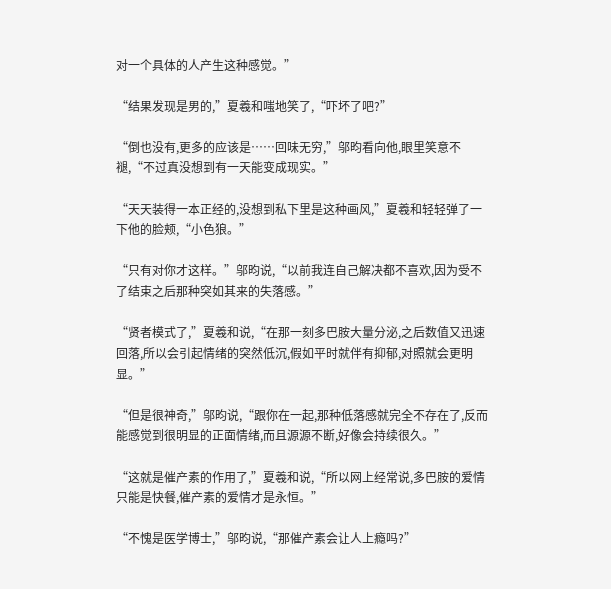对一个具体的人产生这种感觉。”

“结果发现是男的,”夏羲和嗤地笑了,“吓坏了吧?”

“倒也没有,更多的应该是……回味无穷,”邬昀看向他,眼里笑意不褪,“不过真没想到有一天能变成现实。”

“天天装得一本正经的,没想到私下里是这种画风,”夏羲和轻轻弹了一下他的脸颊,“小色狼。”

“只有对你才这样。”邬昀说,“以前我连自己解决都不喜欢,因为受不了结束之后那种突如其来的失落感。”

“贤者模式了,”夏羲和说,“在那一刻多巴胺大量分泌,之后数值又迅速回落,所以会引起情绪的突然低沉,假如平时就伴有抑郁,对照就会更明显。”

“但是很神奇,”邬昀说,“跟你在一起,那种低落感就完全不存在了,反而能感觉到很明显的正面情绪,而且源源不断,好像会持续很久。”

“这就是催产素的作用了,”夏羲和说,“所以网上经常说,多巴胺的爱情只能是快餐,催产素的爱情才是永恒。”

“不愧是医学博士,”邬昀说,“那催产素会让人上瘾吗?”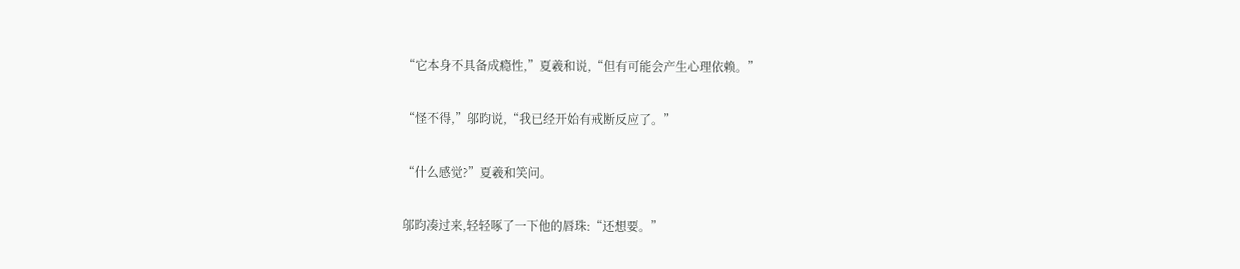“它本身不具备成瘾性,”夏羲和说,“但有可能会产生心理依赖。”

“怪不得,”邬昀说,“我已经开始有戒断反应了。”

“什么感觉?”夏羲和笑问。

邬昀凑过来,轻轻啄了一下他的唇珠:“还想要。”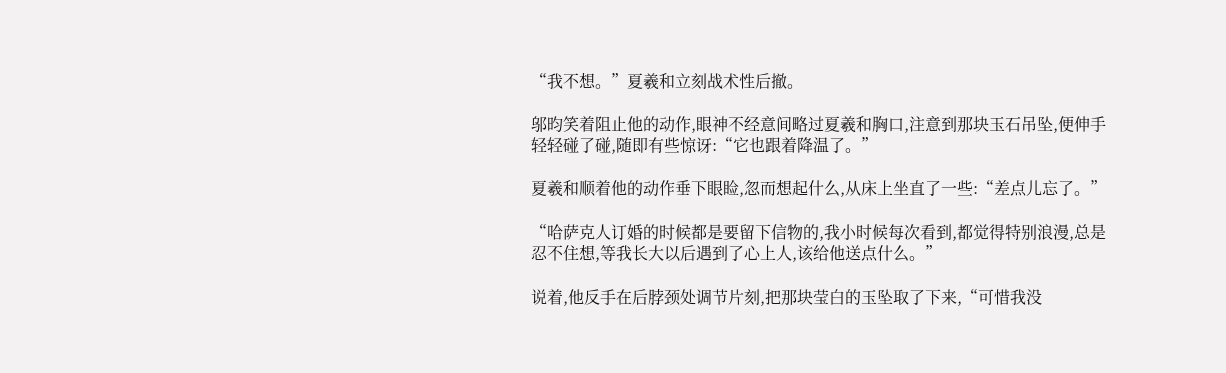“我不想。”夏羲和立刻战术性后撤。

邬昀笑着阻止他的动作,眼神不经意间略过夏羲和胸口,注意到那块玉石吊坠,便伸手轻轻碰了碰,随即有些惊讶:“它也跟着降温了。”

夏羲和顺着他的动作垂下眼睑,忽而想起什么,从床上坐直了一些:“差点儿忘了。”

“哈萨克人订婚的时候都是要留下信物的,我小时候每次看到,都觉得特别浪漫,总是忍不住想,等我长大以后遇到了心上人,该给他送点什么。”

说着,他反手在后脖颈处调节片刻,把那块莹白的玉坠取了下来,“可惜我没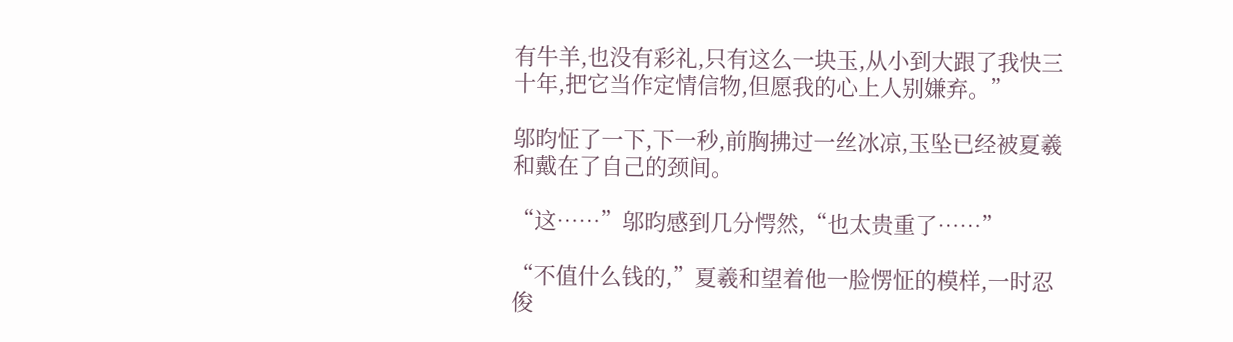有牛羊,也没有彩礼,只有这么一块玉,从小到大跟了我快三十年,把它当作定情信物,但愿我的心上人别嫌弃。”

邬昀怔了一下,下一秒,前胸拂过一丝冰凉,玉坠已经被夏羲和戴在了自己的颈间。

“这……”邬昀感到几分愕然,“也太贵重了……”

“不值什么钱的,”夏羲和望着他一脸愣怔的模样,一时忍俊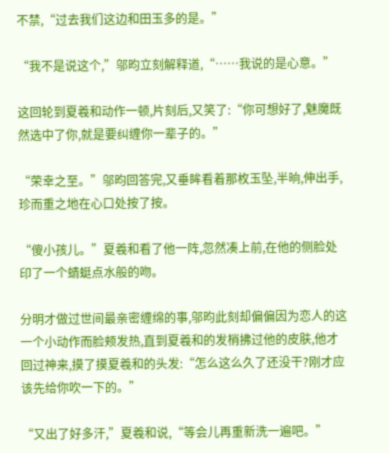不禁,“过去我们这边和田玉多的是。”

“我不是说这个,”邬昀立刻解释道,“……我说的是心意。”

这回轮到夏羲和动作一顿,片刻后,又笑了:“你可想好了,魅魔既然选中了你,就是要纠缠你一辈子的。”

“荣幸之至。”邬昀回答完,又垂眸看着那枚玉坠,半晌,伸出手,珍而重之地在心口处按了按。

“傻小孩儿。”夏羲和看了他一阵,忽然凑上前,在他的侧脸处印了一个蜻蜓点水般的吻。

分明才做过世间最亲密缠绵的事,邬昀此刻却偏偏因为恋人的这一个小动作而脸颊发热,直到夏羲和的发梢拂过他的皮肤,他才回过神来,摸了摸夏羲和的头发:“怎么这么久了还没干?刚才应该先给你吹一下的。”

“又出了好多汗,”夏羲和说,“等会儿再重新洗一遍吧。”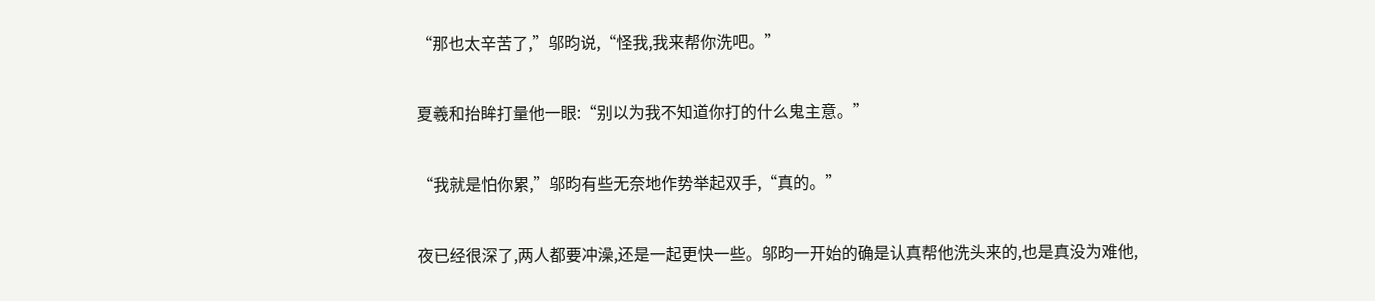“那也太辛苦了,”邬昀说,“怪我,我来帮你洗吧。”

夏羲和抬眸打量他一眼:“别以为我不知道你打的什么鬼主意。”

“我就是怕你累,”邬昀有些无奈地作势举起双手,“真的。”

夜已经很深了,两人都要冲澡,还是一起更快一些。邬昀一开始的确是认真帮他洗头来的,也是真没为难他,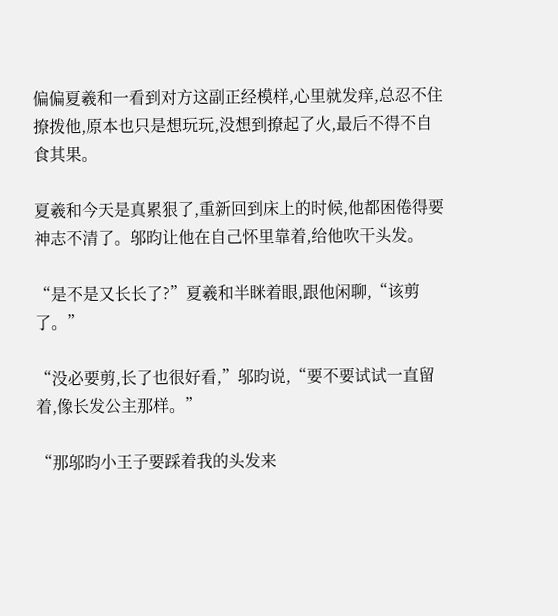偏偏夏羲和一看到对方这副正经模样,心里就发痒,总忍不住撩拨他,原本也只是想玩玩,没想到撩起了火,最后不得不自食其果。

夏羲和今天是真累狠了,重新回到床上的时候,他都困倦得要神志不清了。邬昀让他在自己怀里靠着,给他吹干头发。

“是不是又长长了?”夏羲和半眯着眼,跟他闲聊,“该剪了。”

“没必要剪,长了也很好看,”邬昀说,“要不要试试一直留着,像长发公主那样。”

“那邬昀小王子要踩着我的头发来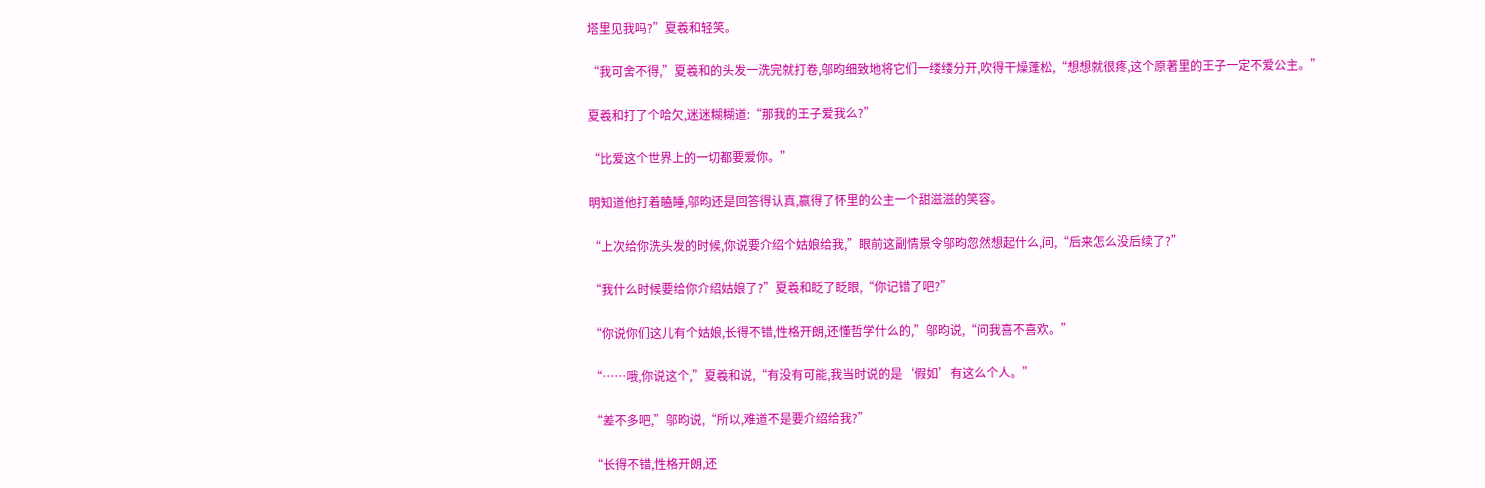塔里见我吗?”夏羲和轻笑。

“我可舍不得,”夏羲和的头发一洗完就打卷,邬昀细致地将它们一缕缕分开,吹得干燥蓬松,“想想就很疼,这个原著里的王子一定不爱公主。”

夏羲和打了个哈欠,迷迷糊糊道:“那我的王子爱我么?”

“比爱这个世界上的一切都要爱你。”

明知道他打着瞌睡,邬昀还是回答得认真,赢得了怀里的公主一个甜滋滋的笑容。

“上次给你洗头发的时候,你说要介绍个姑娘给我,”眼前这副情景令邬昀忽然想起什么,问,“后来怎么没后续了?”

“我什么时候要给你介绍姑娘了?”夏羲和眨了眨眼,“你记错了吧?”

“你说你们这儿有个姑娘,长得不错,性格开朗,还懂哲学什么的,”邬昀说,“问我喜不喜欢。”

“……哦,你说这个,”夏羲和说,“有没有可能,我当时说的是‘假如’有这么个人。”

“差不多吧,”邬昀说,“所以,难道不是要介绍给我?”

“长得不错,性格开朗,还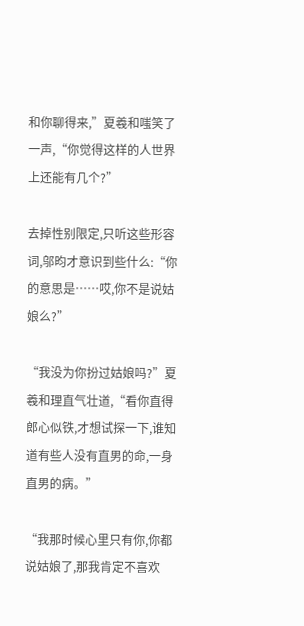和你聊得来,”夏羲和嗤笑了一声,“你觉得这样的人世界上还能有几个?”

去掉性别限定,只听这些形容词,邬昀才意识到些什么:“你的意思是……哎,你不是说姑娘么?”

“我没为你扮过姑娘吗?”夏羲和理直气壮道,“看你直得郎心似铁,才想试探一下,谁知道有些人没有直男的命,一身直男的病。”

“我那时候心里只有你,你都说姑娘了,那我肯定不喜欢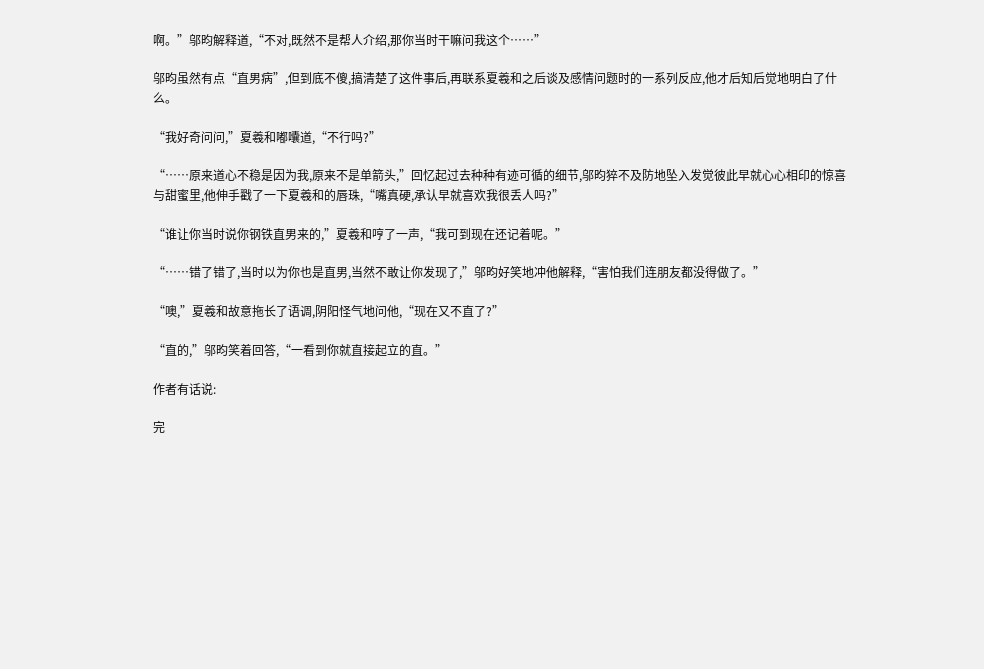啊。”邬昀解释道,“不对,既然不是帮人介绍,那你当时干嘛问我这个……”

邬昀虽然有点“直男病”,但到底不傻,搞清楚了这件事后,再联系夏羲和之后谈及感情问题时的一系列反应,他才后知后觉地明白了什么。

“我好奇问问,”夏羲和嘟囔道,“不行吗?”

“……原来道心不稳是因为我,原来不是单箭头,”回忆起过去种种有迹可循的细节,邬昀猝不及防地坠入发觉彼此早就心心相印的惊喜与甜蜜里,他伸手戳了一下夏羲和的唇珠,“嘴真硬,承认早就喜欢我很丢人吗?”

“谁让你当时说你钢铁直男来的,”夏羲和哼了一声,“我可到现在还记着呢。”

“……错了错了,当时以为你也是直男,当然不敢让你发现了,”邬昀好笑地冲他解释,“害怕我们连朋友都没得做了。”

“噢,”夏羲和故意拖长了语调,阴阳怪气地问他,“现在又不直了?”

“直的,”邬昀笑着回答,“一看到你就直接起立的直。”

作者有话说:

完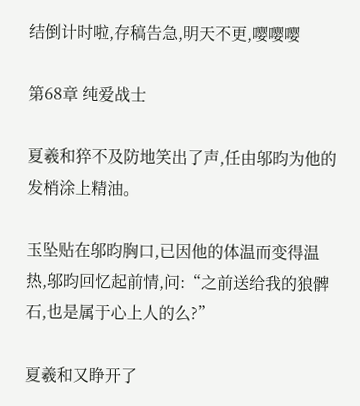结倒计时啦,存稿告急,明天不更,嘤嘤嘤

第68章 纯爱战士

夏羲和猝不及防地笑出了声,任由邬昀为他的发梢涂上精油。

玉坠贴在邬昀胸口,已因他的体温而变得温热,邬昀回忆起前情,问:“之前送给我的狼髀石,也是属于心上人的么?”

夏羲和又睁开了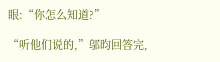眼:“你怎么知道?”

“听他们说的,”邬昀回答完,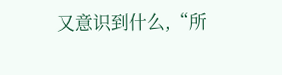又意识到什么,“所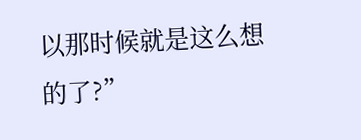以那时候就是这么想的了?”